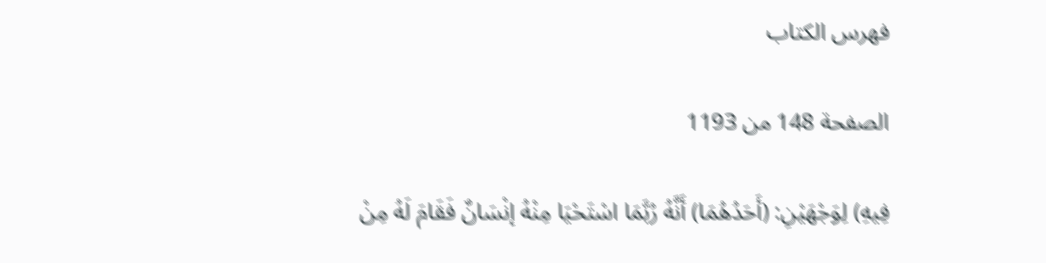فهرس الكتاب

الصفحة 148 من 1193

فِيهِ) لِوَجْهَيْنِ: (أَحَدُهُمَا) أَنَّهُ رُبَّمَا اسْتَحْيَا مِنْهُ إنْسَانٌ فَقَامَ لَهُ مِنْ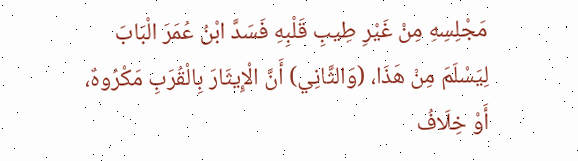مَجْلِسِهِ مِنْ غَيْرِ طِيبِ قَلْبِهِ فَسَدَّ ابْنُ عُمَرَ الْبَابَ لِيَسْلَمَ مِنْ هَذَا، (وَالثَّانِي) أَنَّ الْإِيثَارَ بِالْقُرَبِ مَكْرُوهٌ، أَوْ خِلَافُ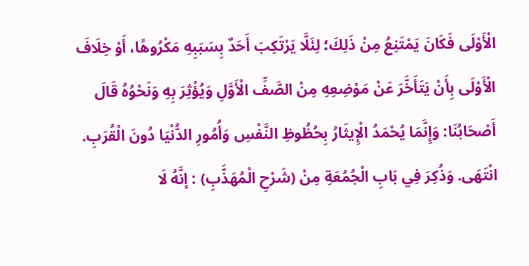الْأَوْلَى فَكَانَ يَمْتَنِعُ مِنْ ذَلِكَ؛ لِئَلَّا يَرْتَكِبَ أَحَدٌ بِسَبَبِهِ مَكْرُوهًا، أَوْ خِلَافَ الْأَوْلَى بِأَنْ يَتَأَخَّرَ عَنْ مَوْضِعِهِ مِنْ الصَّفِّ الْأَوَّلِ وَيُؤْثِرَ بِهِ وَنَحْوُهُ قَالَ أَصْحَابُنَا: وَإِنَّمَا يُحْمَدُ الْإِيثَارُ بِحُظُوظِ النَّفْسِ وَأُمُورِ الدُّنْيَا دُونَ الْقُرَبِ. انْتَهَى. وَذُكِرَ فِي بَابِ الْجُمُعَةِ مِنْ (شَرْحِ الْمُهَذَّبِ) : إنَّهُ لَا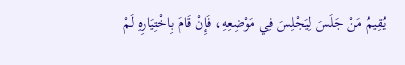يُقِيمُ مَنْ جَلَسَ لِيَجْلِسَ فِي مَوْضِعِهِ، فَإِنْ قَامَ بِاخْتِيَارِهِ لَمْ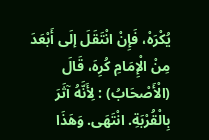يُكْرَهْ، فَإِنْ انْتَقَلَ إلَى أَبْعَدَ مِنْ الْإِمَامِ كُرِهَ، قَالَ (الْأَصْحَابُ) : لِأَنَّهُ آثَرَ بِالْقُرْبَةِ. انْتَهَى. وَهَذَا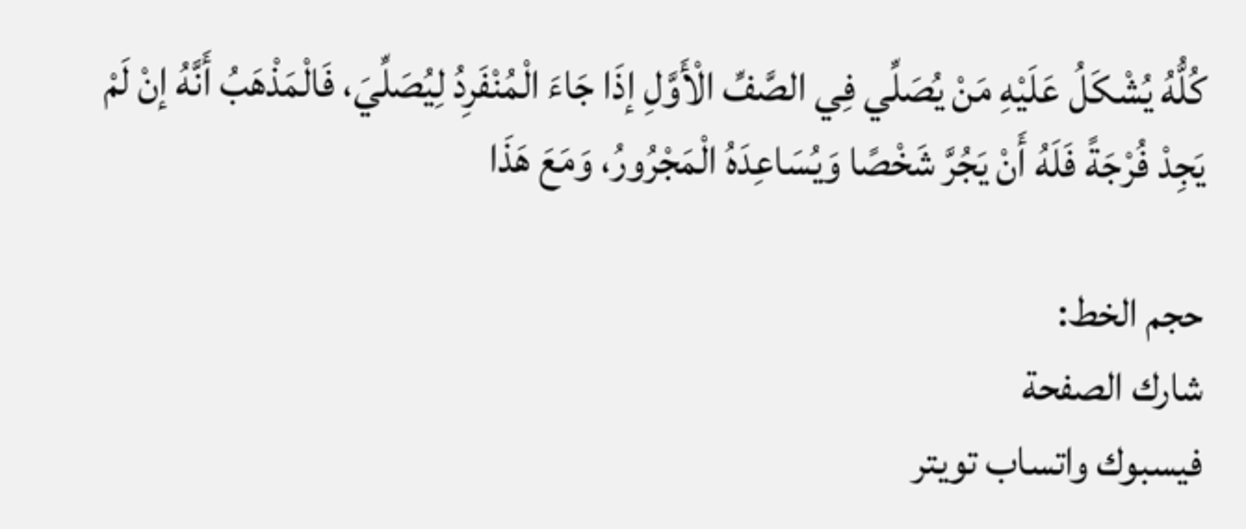كُلُّهُ يُشْكَلُ عَلَيْهِ مَنْ يُصَلِّي فِي الصَّفِّ الْأَوَّلِ إذَا جَاءَ الْمُنْفَرِدُ لِيُصَلِّيَ، فَالْمَذْهَبُ أَنَّهُ إنْ لَمْ يَجِدْ فُرْجَةً فَلَهُ أَنْ يَجُرَّ شَخْصًا وَيُسَاعِدَهُ الْمَجْرُورُ، وَمَعَ هَذَا

حجم الخط:
شارك الصفحة
فيسبوك واتساب تويتر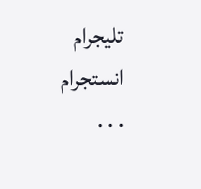تليجرام انستجرام
. . .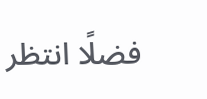فضلًا انتظر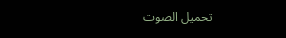تحميل الصوت